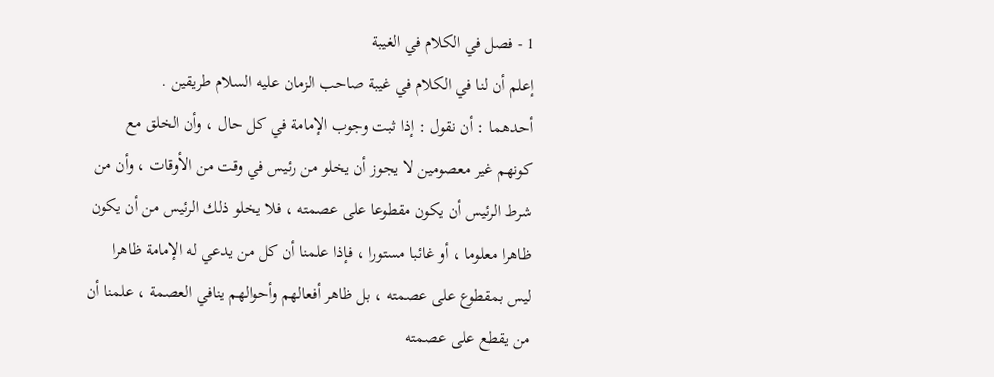1 - فصل في الكلام في الغيبة
إعلم أن لنا في الكلام في غيبة صاحب الزمان عليه السلام طريقين .
أحدهما : أن نقول : إذا ثبت وجوب الإمامة في كل حال ، وأن الخلق مع
كونهم غير معصومين لا يجوز أن يخلو من رئيس في وقت من الأوقات ، وأن من
شرط الرئيس أن يكون مقطوعا على عصمته ، فلا يخلو ذلك الرئيس من أن يكون
ظاهرا معلوما ، أو غائبا مستورا ، فإذا علمنا أن كل من يدعي له الإمامة ظاهرا
ليس بمقطوع على عصمته ، بل ظاهر أفعالهم وأحوالهم ينافي العصمة ، علمنا أن
من يقطع على عصمته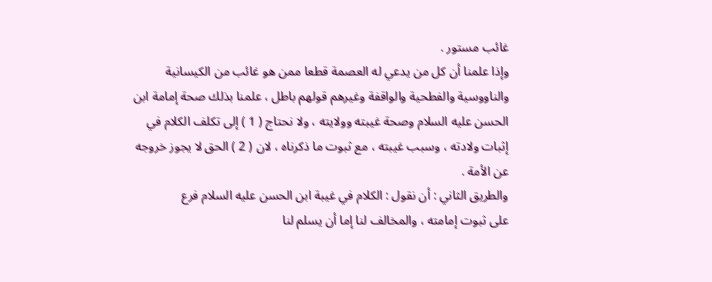غائب مستور .
وإذا علمنا أن كل من يدعي له العصمة قطعا ممن هو غائب من الكيسانية
والناووسية والفطحية والواقفة وغيرهم قولهم باطل ، علمنا بذلك صحة إمامة ابن
الحسن عليه السلام وصحة غيبته وولايته ، ولا نحتاج ( 1 ) إلى تكلف الكلام في
إثبات ولادته ، وسبب غيبته ، مع ثبوت ما ذكرناه ، لان ( 2 ) الحق لا يجوز خروجه
عن الأمة .
والطريق الثاني : أن نقول : الكلام في غيبة ابن الحسن عليه السلام فرع
على ثبوت إمامته ، والمخالف لنا إما أن يسلم لنا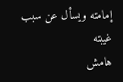إمامته ويسأل عن سبب غيبته
هامش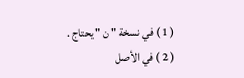( 1 ) في نسخة " ن " يحتاج .
( 2 ) في الأصل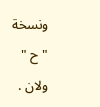ونسخة " ح " ولان .